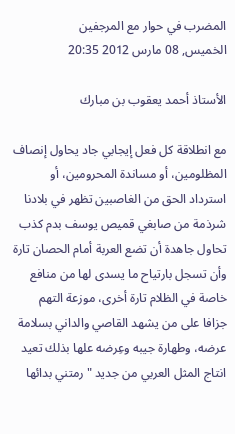المضرب في حوار مع المرجفين
الخميس, 08 مارس 2012 20:35

الأستاذ أحمد يعقوب بن مبارك

مع انطلاقة كل فعل إيجابي جاد يحاول إنصاف المظلومين، أو مساندة المحرومين، أو استرداد الحق من الغاصبين تظهر في بلادنا شرذمة من صابغي قميص يوسف بدم كذب تحاول جاهدة أن تضع العربة أمام الحصان تارة وأن تسجل بارتياح ما يسدى لها من منافع خاصة في الظلام تارة أخرى، موزعة التهم جزافا على من يشهد القاصي والداني بسلامة عرضه، وطهارة جيبه وعِرضه علها بذلك تعيد انتاج المثل العربي من جديد "رمتني بدائها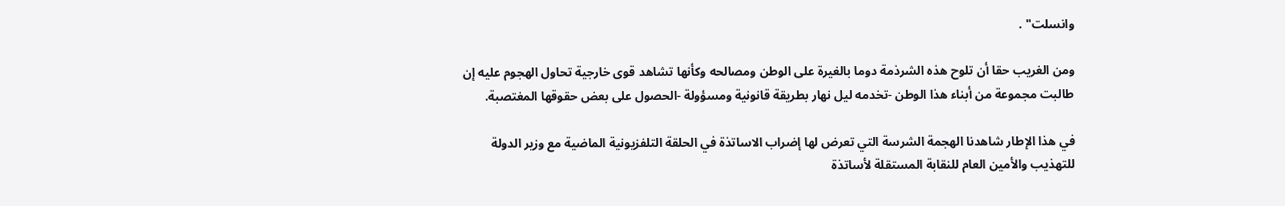وانسلت" .

ومن الغريب حقا أن تلوح هذه الشرذمة دوما بالغيرة على الوطن ومصالحه وكأنها تشاهد قوى خارجية تحاول الهجوم عليه إن طالبت مجموعة من أبناء هذا الوطن -تخدمه ليل نهار بطريقة قانونية ومسؤولة -الحصول على بعض حقوقها المغتصبة.

في هذا الإطار شاهدنا الهجمة الشرسة التي تعرض لها إضراب الاساتذة في الحلقة التلفزيونية الماضية مع وزير الدولة للتهذيب والأمين العام للنقابة المستقلة لأساتذة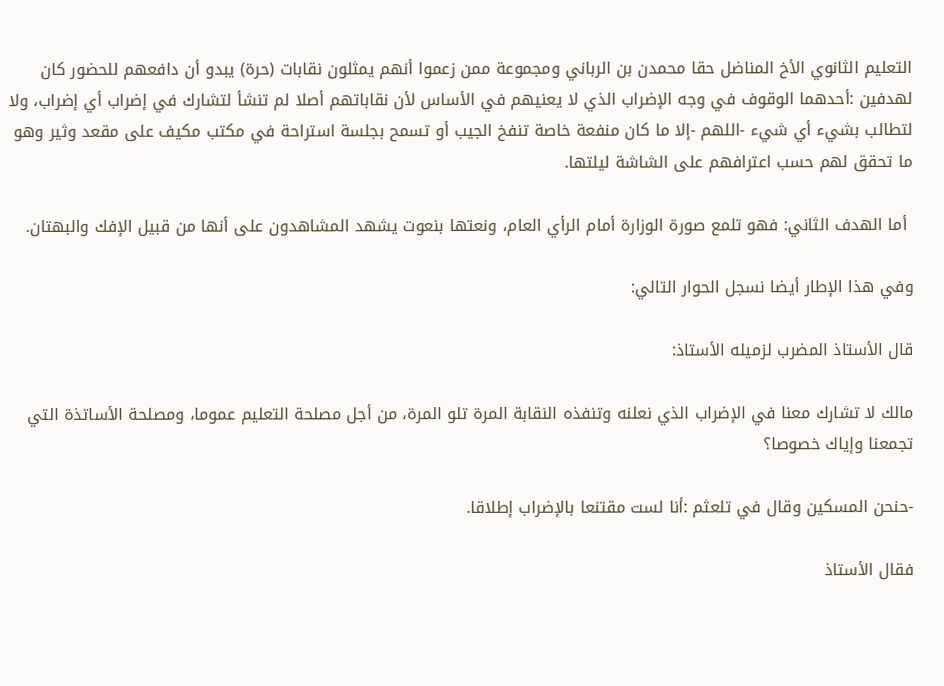التعليم الثانوي الأخ المناضل حقا محمدن بن الرباني ومجموعة ممن زعموا أنهم يمثلون نقابات (حرة) يبدو أن دافعهم للحضور كان لهدفين :أحدهما الوقوف في وجه الإضراب الذي لا يعنيهم في الأساس لأن نقاباتهم أصلا لم تنشأ لتشارك في إضراب أي إضراب، ولا لتطالب بشيء أي شيء -اللهم -إلا ما كان منفعة خاصة تنفخ الجيب أو تسمح بجلسة استراحة في مكتب مكيف على مقعد وثير وهو ما تحقق لهم حسب اعترافهم على الشاشة ليلتها.

 أما الهدف الثاني: فهو تلمع صورة الوزارة أمام الرأي العام، ونعتها بنعوت يشهد المشاهدون على أنها من قبيل الإفك والبهتان.

وفي هذا الإطار أيضا نسجل الحوار التالي:

قال الأستاذ المضرب لزميله الأستاذ:

مالك لا تشارك معنا في الإضراب الذي نعلنه وتنفذه النقابة المرة تلو المرة، من أجل مصلحة التعليم عموما، ومصلحة الأساتذة التي تجمعنا وإياك خصوصا؟

-حنحن المسكين وقال في تلعثم :أنا لست مقتنعا بالإضراب إطلاقا.

فقال الأستاذ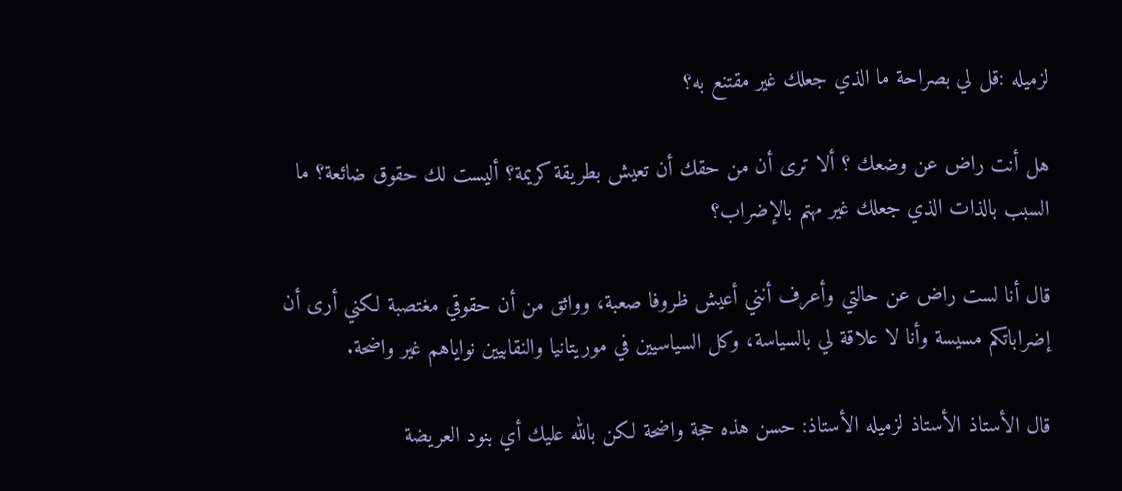لزميله :قل لي بصراحة ما الذي جعلك غير مقتنع به؟

هل أنت راض عن وضعك ؟ ألا ترى أن من حقك أن تعيش بطريقة كريمة؟ أليست لك حقوق ضائعة؟ ما السبب بالذات الذي جعلك غير مهتم بالإضراب؟

قال أنا لست راض عن حالتي وأعرف أنني أعيش ظروفا صعبة، وواثق من أن حقوقي مغتصبة لكني أرى أن إضراباتكم مسيسة وأنا لا علاقة لي بالسياسة، وكل السياسيين في موريتانيا والنقابيين نواياهم غير واضحة.

قال الأستاذ الأستاذ لزميله الأستاذ: حسن هذه حجة واضحة لكن بالله عليك أي بنود العريضة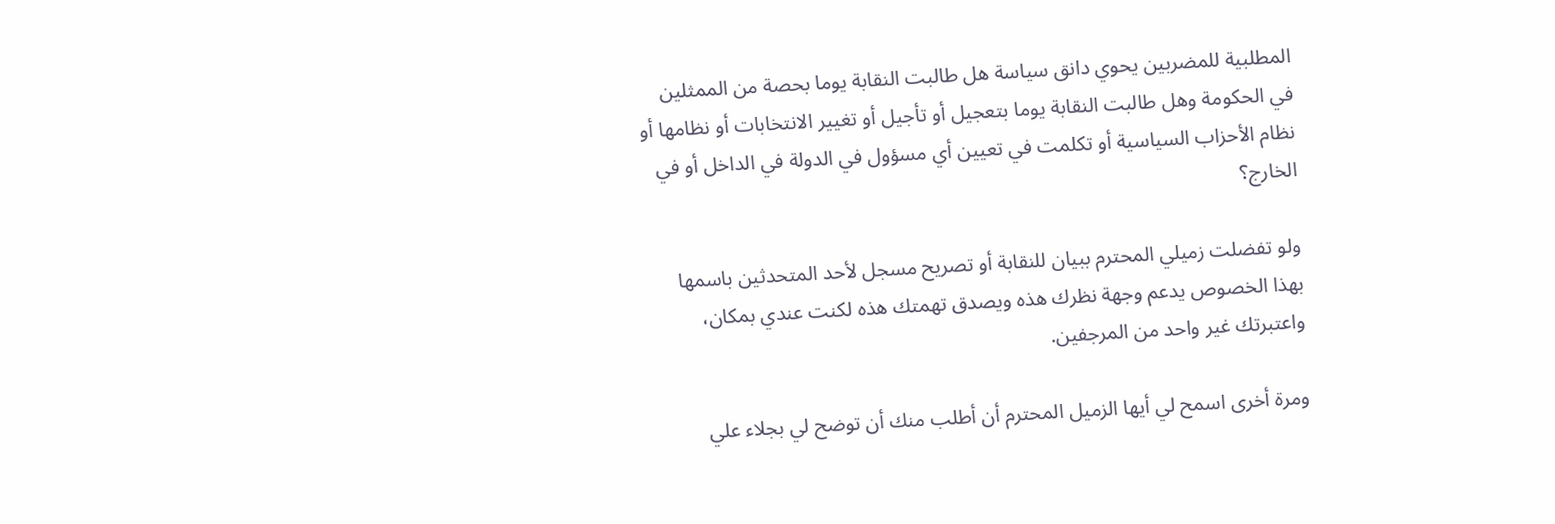المطلبية للمضربين يحوي دانق سياسة هل طالبت النقابة يوما بحصة من الممثلين في الحكومة وهل طالبت النقابة يوما بتعجيل أو تأجيل أو تغيير الانتخابات أو نظامها أو نظام الأحزاب السياسية أو تكلمت في تعيين أي مسؤول في الدولة في الداخل أو في الخارج؟

ولو تفضلت زميلي المحترم ببيان للنقابة أو تصريح مسجل لأحد المتحدثين باسمها بهذا الخصوص يدعم وجهة نظرك هذه ويصدق تهمتك هذه لكنت عندي بمكان، واعتبرتك غير واحد من المرجفين.

ومرة أخرى اسمح لي أيها الزميل المحترم أن أطلب منك أن توضح لي بجلاء علي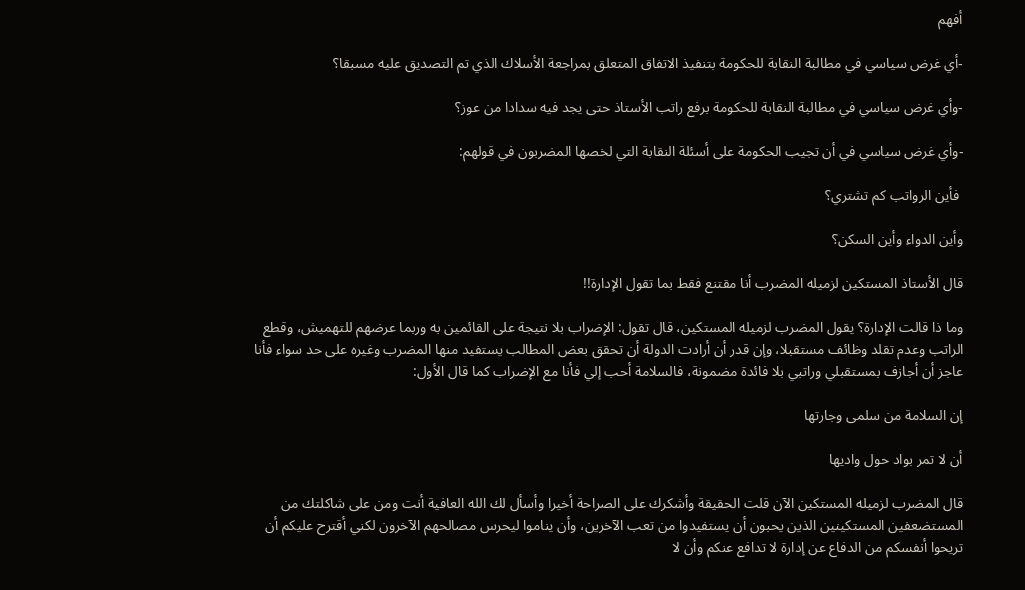أفهم

-أي غرض سياسي في مطالبة النقابة للحكومة بتنفيذ الاتفاق المتعلق بمراجعة الأسلاك الذي تم التصديق عليه مسبقا؟

-وأي غرض سياسي في مطالبة النقابة للحكومة برفع راتب الأستاذ حتى يجد فيه سدادا من عوز؟

-وأي غرض سياسي في أن تجيب الحكومة على أسئلة النقابة التي لخصها المضربون في قولهم:

 فأين الرواتب كم تشتري؟

وأين الدواء وأين السكن؟

قال الأستاذ المستكين لزميله المضرب أنا مقتنع فقط بما تقول الإدارة!!

وما ذا قالت الإدارة؟ يقول المضرب لزميله المستكين، قال تقول: الإضراب بلا نتيجة على القائمين به وربما عرضهم للتهميش، وقطع الراتب وعدم تقلد وظائف مستقبلا، وإن قدر أن أرادت الدولة أن تحقق بعض المطالب يستفيد منها المضرب وغيره على حد سواء فأنا عاجز أن أجازف بمستقبلي وراتبي بلا فائدة مضمونة، فالسلامة أحب إلي فأنا مع الإضراب كما قال الأول:

إن السلامة من سلمى وجارتها

أن لا تمر بواد حول واديها

قال المضرب لزميله المستكين الآن قلت الحقيقة وأشكرك على الصراحة أخيرا وأسأل لك الله العافية أنت ومن على شاكلتك من المستضعفين المستكينين الذين يحبون أن يستفيدوا من تعب الآخرين، وأن يناموا ليحرس مصالحهم الآخرون لكني أقترح عليكم أن تريحوا أنفسكم من الدفاع عن إدارة لا تدافع عنكم وأن لا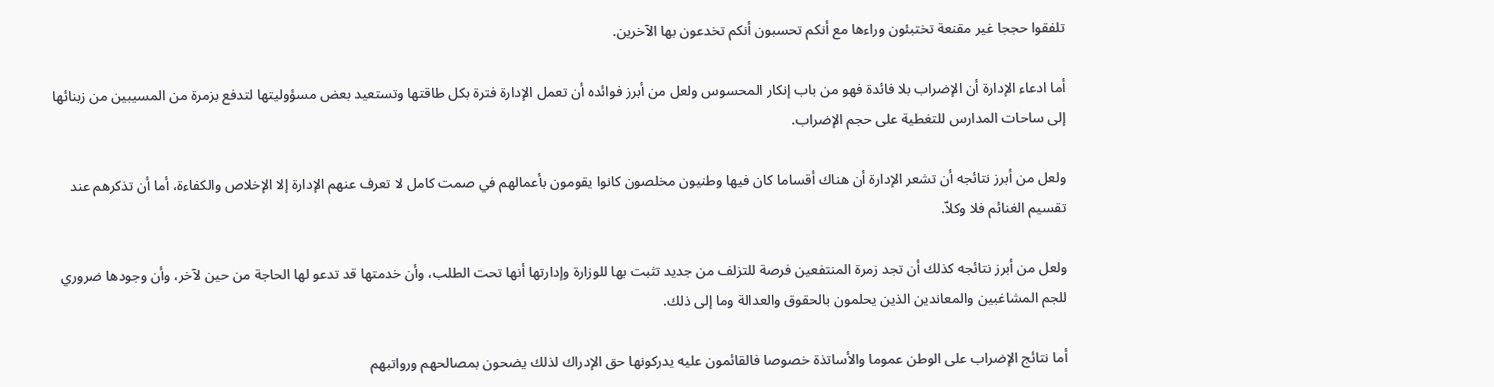تلفقوا حججا غير مقنعة تختبئون وراءها مع أنكم تحسبون أنكم تخدعون بها الآخرين.

أما ادعاء الإدارة أن الإضراب بلا فائدة فهو من باب إنكار المحسوس ولعل من أبرز فوائده أن تعمل الإدارة فترة بكل طاقتها وتستعيد بعض مسؤوليتها لتدفع بزمرة من المسيبين من زبنائها إلى ساحات المدارس للتغطية على حجم الإضراب.

ولعل من أبرز نتائجه أن تشعر الإدارة أن هناك أقساما كان فيها وطنيون مخلصون كانوا يقومون بأعمالهم في صمت كامل لا تعرف عنهم الإدارة إلا الإخلاص والكفاءة، أما أن تذكرهم عند تقسيم الغنائم فلا وكلاّ.

ولعل من أبرز نتائجه كذلك أن تجد زمرة المنتفعين فرصة للتزلف من جديد تثبت بها للوزارة وإدارتها أنها تحت الطلب، وأن خدمتها قد تدعو لها الحاجة من حين لآخر، وأن وجودها ضروري للجم المشاغبين والمعاندين الذين يحلمون بالحقوق والعدالة وما إلى ذلك.

أما نتائج الإضراب على الوطن عموما والأساتذة خصوصا فالقائمون عليه يدركونها حق الإدراك لذلك يضحون بمصالحهم ورواتبهم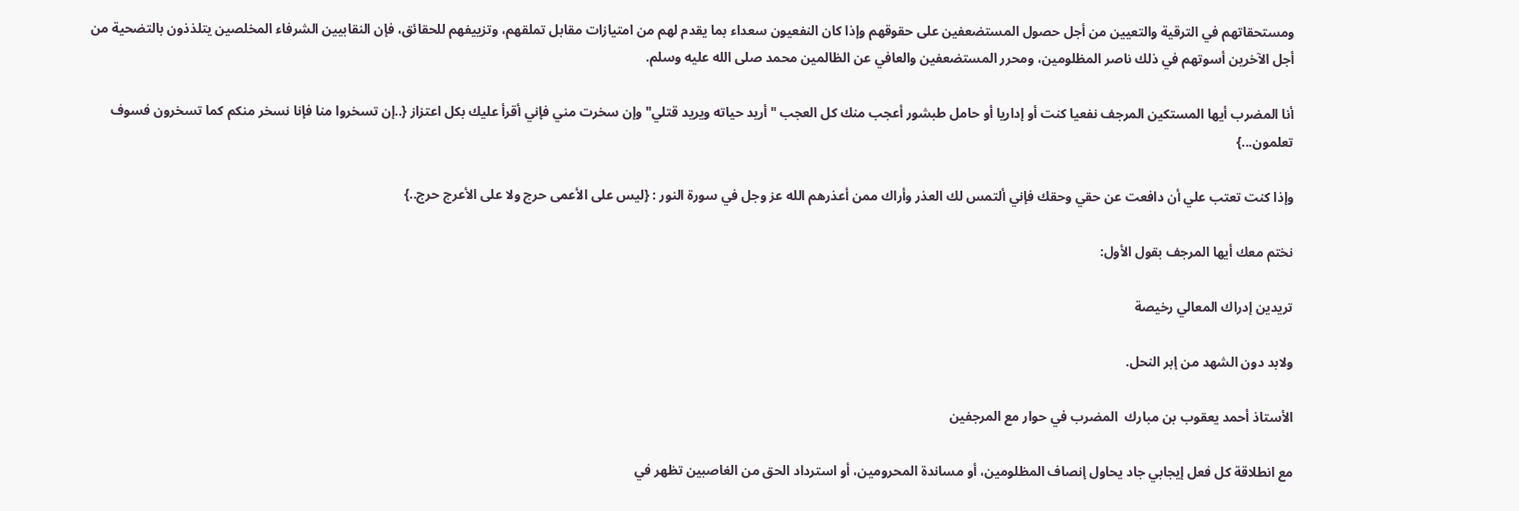ومستحقاتهم في الترقية والتعيين من أجل حصول المستضعفين على حقوقهم وإذا كان النفعيون سعداء بما يقدم لهم من امتيازات مقابل تملقهم، وتزييفهم للحقائق، فإن النقابيين الشرفاء المخلصين يتلذذون بالتضحية من أجل الآخرين أسوتهم في ذلك ناصر المظلومين، ومحرر المستضعفين والعافي عن الظالمين محمد صلى الله عليه وسلم.

أنا المضرب أيها المستكين المرجف نفعيا كنت أو إداريا أو حامل طبشور أعجب منك كل العجب "أريد حياته ويريد قتلي" وإن سخرت مني فإني أقرأ عليك بكل اعتزاز {..إن تسخروا منا فإنا نسخر منكم كما تسخرون فسوف تعلمون...}

وإذا كنت تعتب علي أن دافعت عن حقي وحقك فإني ألتمس لك العذر وأراك ممن أعذرهم الله عز وجل في سورة النور : {ليس على الأعمى حرج ولا على الأعرج حرج..}

نختم معك أيها المرجف بقول الأول:

تريدين إدراك المعالي رخيصة

ولابد دون الشهد من إبر النحل.

الأستاذ أحمد يعقوب بن مبارك  المضرب في حوار مع المرجفين

مع انطلاقة كل فعل إيجابي جاد يحاول إنصاف المظلومين، أو مساندة المحرومين، أو استرداد الحق من الغاصبين تظهر في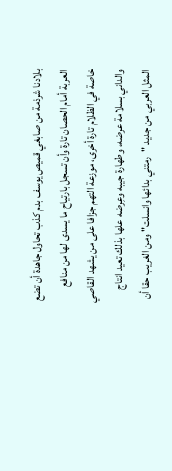بلادنا شرذمة من صابغي قميص يوسف بدم كذب تحاول جاهدة أن تضع العربة أمام الحصان تارة وأن تسجل بارتياح ما يسدى لها من منافع خاصة في الظلام تارة أخرى، موزعة التهم جزافا على من يشهد القاصي والداني بسلامة عرضه، وطهارة جيبه وعِرضه علها بذلك تعيد انتاج المثل العربي من جديد "رمتني بدائها وانسلت" ومن الغريب حقا أن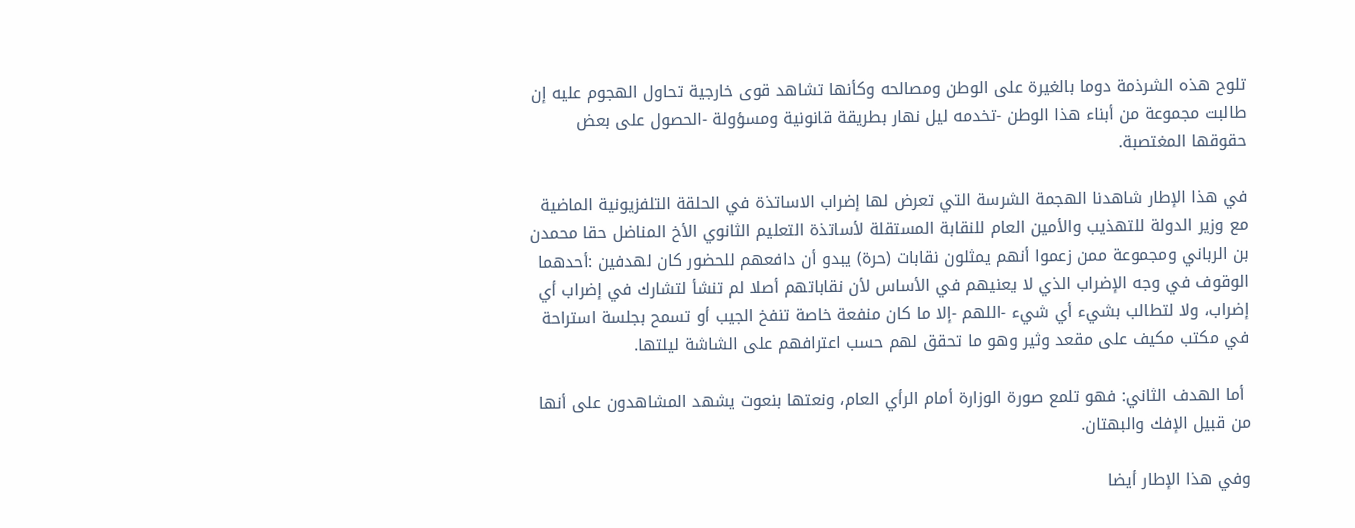تلوح هذه الشرذمة دوما بالغيرة على الوطن ومصالحه وكأنها تشاهد قوى خارجية تحاول الهجوم عليه إن طالبت مجموعة من أبناء هذا الوطن -تخدمه ليل نهار بطريقة قانونية ومسؤولة -الحصول على بعض حقوقها المغتصبة.

في هذا الإطار شاهدنا الهجمة الشرسة التي تعرض لها إضراب الاساتذة في الحلقة التلفزيونية الماضية مع وزير الدولة للتهذيب والأمين العام للنقابة المستقلة لأساتذة التعليم الثانوي الأخ المناضل حقا محمدن بن الرباني ومجموعة ممن زعموا أنهم يمثلون نقابات (حرة) يبدو أن دافعهم للحضور كان لهدفين :أحدهما الوقوف في وجه الإضراب الذي لا يعنيهم في الأساس لأن نقاباتهم أصلا لم تنشأ لتشارك في إضراب أي إضراب، ولا لتطالب بشيء أي شيء -اللهم -إلا ما كان منفعة خاصة تنفخ الجيب أو تسمح بجلسة استراحة في مكتب مكيف على مقعد وثير وهو ما تحقق لهم حسب اعترافهم على الشاشة ليلتها.

 أما الهدف الثاني: فهو تلمع صورة الوزارة أمام الرأي العام، ونعتها بنعوت يشهد المشاهدون على أنها من قبيل الإفك والبهتان.

وفي هذا الإطار أيضا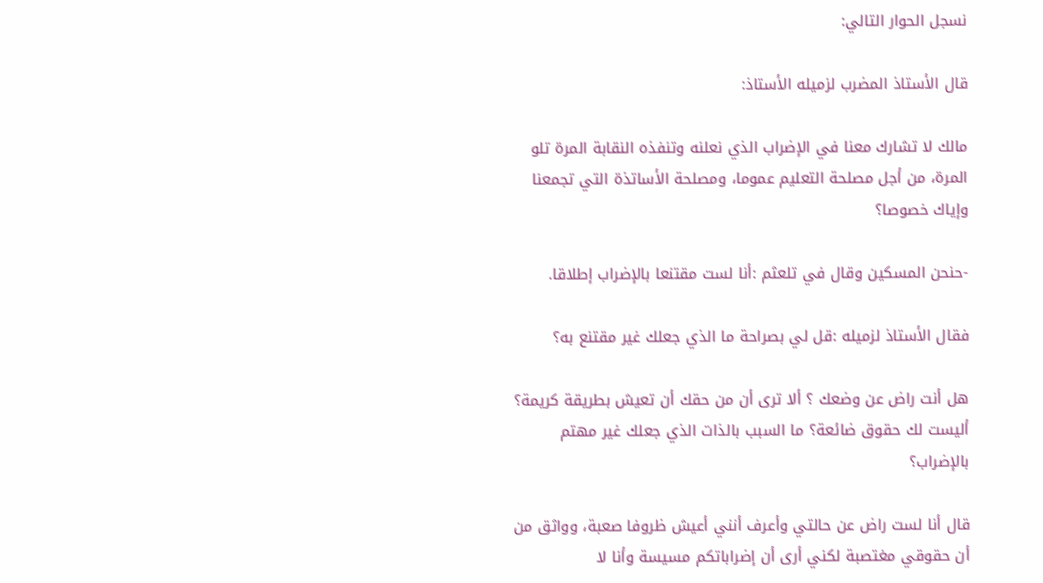نسجل الحوار التالي:

قال الأستاذ المضرب لزميله الأستاذ:

مالك لا تشارك معنا في الإضراب الذي نعلنه وتنفذه النقابة المرة تلو المرة، من أجل مصلحة التعليم عموما، ومصلحة الأساتذة التي تجمعنا وإياك خصوصا؟

-حنحن المسكين وقال في تلعثم :أنا لست مقتنعا بالإضراب إطلاقا.

فقال الأستاذ لزميله :قل لي بصراحة ما الذي جعلك غير مقتنع به؟

هل أنت راض عن وضعك ؟ ألا ترى أن من حقك أن تعيش بطريقة كريمة؟ أليست لك حقوق ضائعة؟ ما السبب بالذات الذي جعلك غير مهتم بالإضراب؟

قال أنا لست راض عن حالتي وأعرف أنني أعيش ظروفا صعبة، وواثق من أن حقوقي مغتصبة لكني أرى أن إضراباتكم مسيسة وأنا لا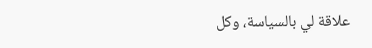علاقة لي بالسياسة، وكل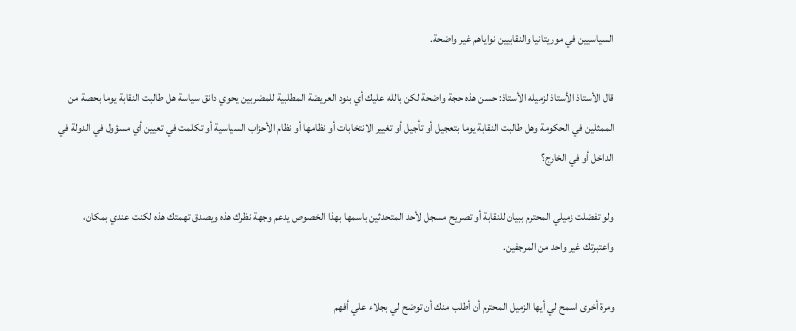السياسيين في موريتانيا والنقابيين نواياهم غير واضحة.

قال الأستاذ الأستاذ لزميله الأستاذ: حسن هذه حجة واضحة لكن بالله عليك أي بنود العريضة المطلبية للمضربين يحوي دانق سياسة هل طالبت النقابة يوما بحصة من الممثلين في الحكومة وهل طالبت النقابة يوما بتعجيل أو تأجيل أو تغيير الانتخابات أو نظامها أو نظام الأحزاب السياسية أو تكلمت في تعيين أي مسؤول في الدولة في الداخل أو في الخارج؟

ولو تفضلت زميلي المحترم ببيان للنقابة أو تصريح مسجل لأحد المتحدثين باسمها بهذا الخصوص يدعم وجهة نظرك هذه ويصدق تهمتك هذه لكنت عندي بمكان، واعتبرتك غير واحد من المرجفين.

ومرة أخرى اسمح لي أيها الزميل المحترم أن أطلب منك أن توضح لي بجلاء علي أفهم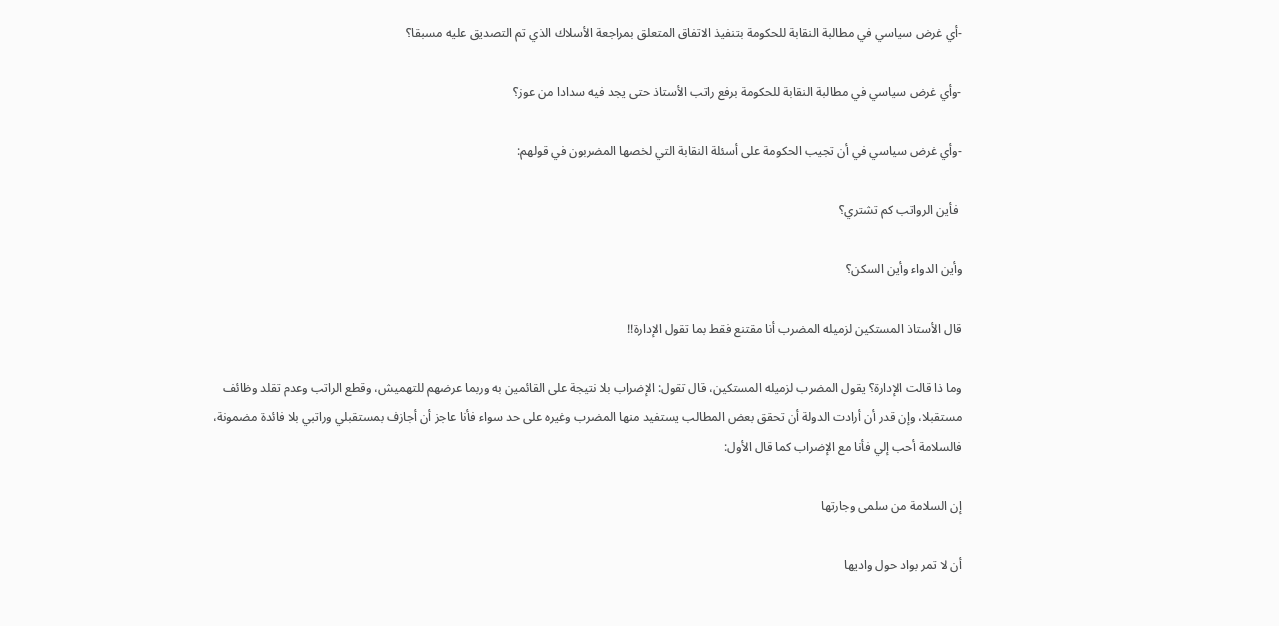-أي غرض سياسي في مطالبة النقابة للحكومة بتنفيذ الاتفاق المتعلق بمراجعة الأسلاك الذي تم التصديق عليه مسبقا؟

-وأي غرض سياسي في مطالبة النقابة للحكومة برفع راتب الأستاذ حتى يجد فيه سدادا من عوز؟

-وأي غرض سياسي في أن تجيب الحكومة على أسئلة النقابة التي لخصها المضربون في قولهم:

 فأين الرواتب كم تشتري؟

وأين الدواء وأين السكن؟

قال الأستاذ المستكين لزميله المضرب أنا مقتنع فقط بما تقول الإدارة!!

وما ذا قالت الإدارة؟ يقول المضرب لزميله المستكين، قال تقول: الإضراب بلا نتيجة على القائمين به وربما عرضهم للتهميش، وقطع الراتب وعدم تقلد وظائف مستقبلا، وإن قدر أن أرادت الدولة أن تحقق بعض المطالب يستفيد منها المضرب وغيره على حد سواء فأنا عاجز أن أجازف بمستقبلي وراتبي بلا فائدة مضمونة، فالسلامة أحب إلي فأنا مع الإضراب كما قال الأول:

إن السلامة من سلمى وجارتها

أن لا تمر بواد حول واديها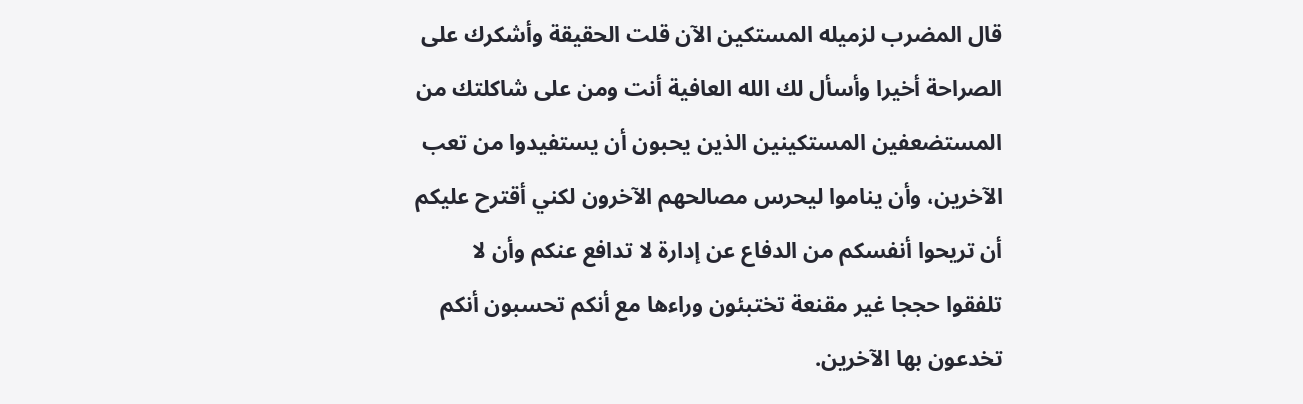قال المضرب لزميله المستكين الآن قلت الحقيقة وأشكرك على الصراحة أخيرا وأسأل لك الله العافية أنت ومن على شاكلتك من المستضعفين المستكينين الذين يحبون أن يستفيدوا من تعب الآخرين، وأن يناموا ليحرس مصالحهم الآخرون لكني أقترح عليكم أن تريحوا أنفسكم من الدفاع عن إدارة لا تدافع عنكم وأن لا تلفقوا حججا غير مقنعة تختبئون وراءها مع أنكم تحسبون أنكم تخدعون بها الآخرين.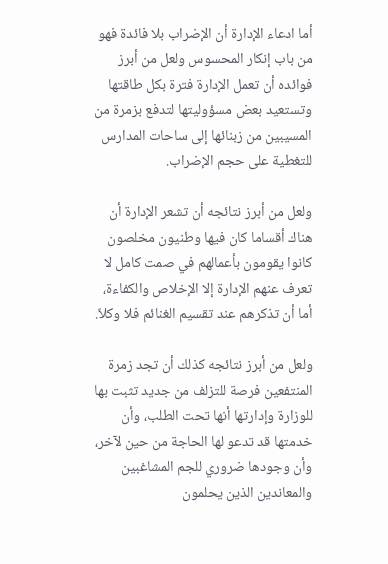أما ادعاء الإدارة أن الإضراب بلا فائدة فهو من باب إنكار المحسوس ولعل من أبرز فوائده أن تعمل الإدارة فترة بكل طاقتها وتستعيد بعض مسؤوليتها لتدفع بزمرة من المسيبين من زبنائها إلى ساحات المدارس للتغطية على حجم الإضراب.

ولعل من أبرز نتائجه أن تشعر الإدارة أن هناك أقساما كان فيها وطنيون مخلصون كانوا يقومون بأعمالهم في صمت كامل لا تعرف عنهم الإدارة إلا الإخلاص والكفاءة، أما أن تذكرهم عند تقسيم الغنائم فلا وكلاّ.

ولعل من أبرز نتائجه كذلك أن تجد زمرة المنتفعين فرصة للتزلف من جديد تثبت بها للوزارة وإدارتها أنها تحت الطلب، وأن خدمتها قد تدعو لها الحاجة من حين لآخر، وأن وجودها ضروري للجم المشاغبين والمعاندين الذين يحلمون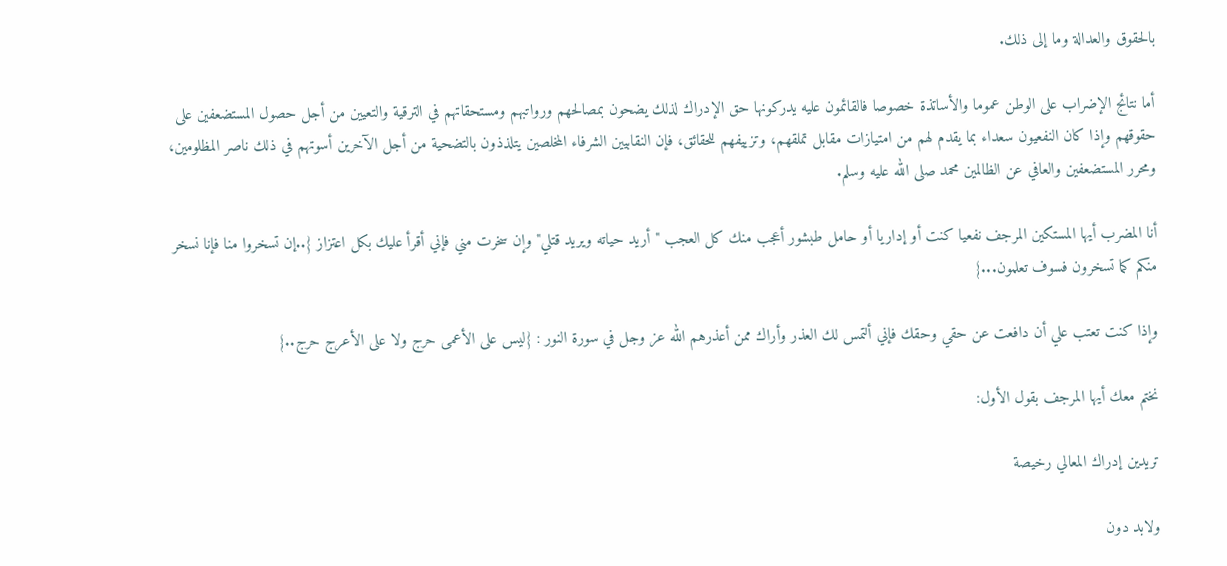بالحقوق والعدالة وما إلى ذلك.

أما نتائج الإضراب على الوطن عموما والأساتذة خصوصا فالقائمون عليه يدركونها حق الإدراك لذلك يضحون بمصالحهم ورواتبهم ومستحقاتهم في الترقية والتعيين من أجل حصول المستضعفين على حقوقهم وإذا كان النفعيون سعداء بما يقدم لهم من امتيازات مقابل تملقهم، وتزييفهم للحقائق، فإن النقابيين الشرفاء المخلصين يتلذذون بالتضحية من أجل الآخرين أسوتهم في ذلك ناصر المظلومين، ومحرر المستضعفين والعافي عن الظالمين محمد صلى الله عليه وسلم.

أنا المضرب أيها المستكين المرجف نفعيا كنت أو إداريا أو حامل طبشور أعجب منك كل العجب "أريد حياته ويريد قتلي" وإن سخرت مني فإني أقرأ عليك بكل اعتزاز {..إن تسخروا منا فإنا نسخر منكم كما تسخرون فسوف تعلمون...}

وإذا كنت تعتب علي أن دافعت عن حقي وحقك فإني ألتمس لك العذر وأراك ممن أعذرهم الله عز وجل في سورة النور : {ليس على الأعمى حرج ولا على الأعرج حرج..}

نختم معك أيها المرجف بقول الأول:

تريدين إدراك المعالي رخيصة

ولابد دون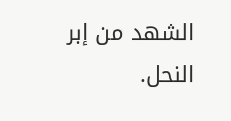الشهد من إبر النحل.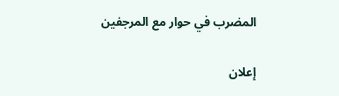المضرب في حوار مع المرجفين

إعلان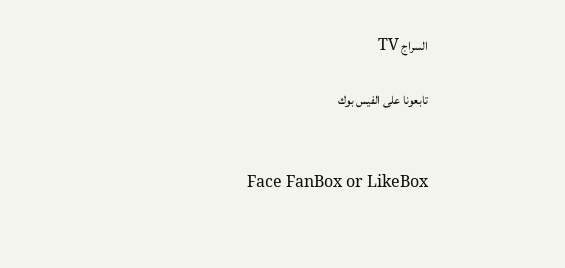السراج TV

تابعونا على الفيس بوك


Face FanBox or LikeBox